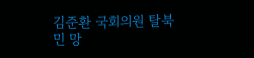김준환 국회의원 탈북민 망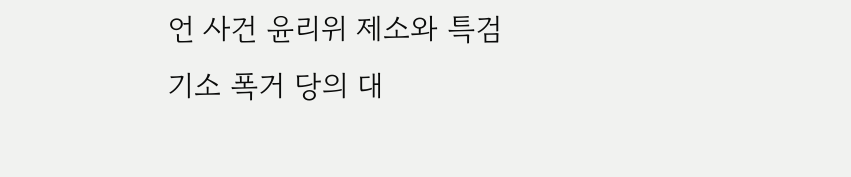언 사건 윤리위 제소와 특검 기소 폭거 당의 대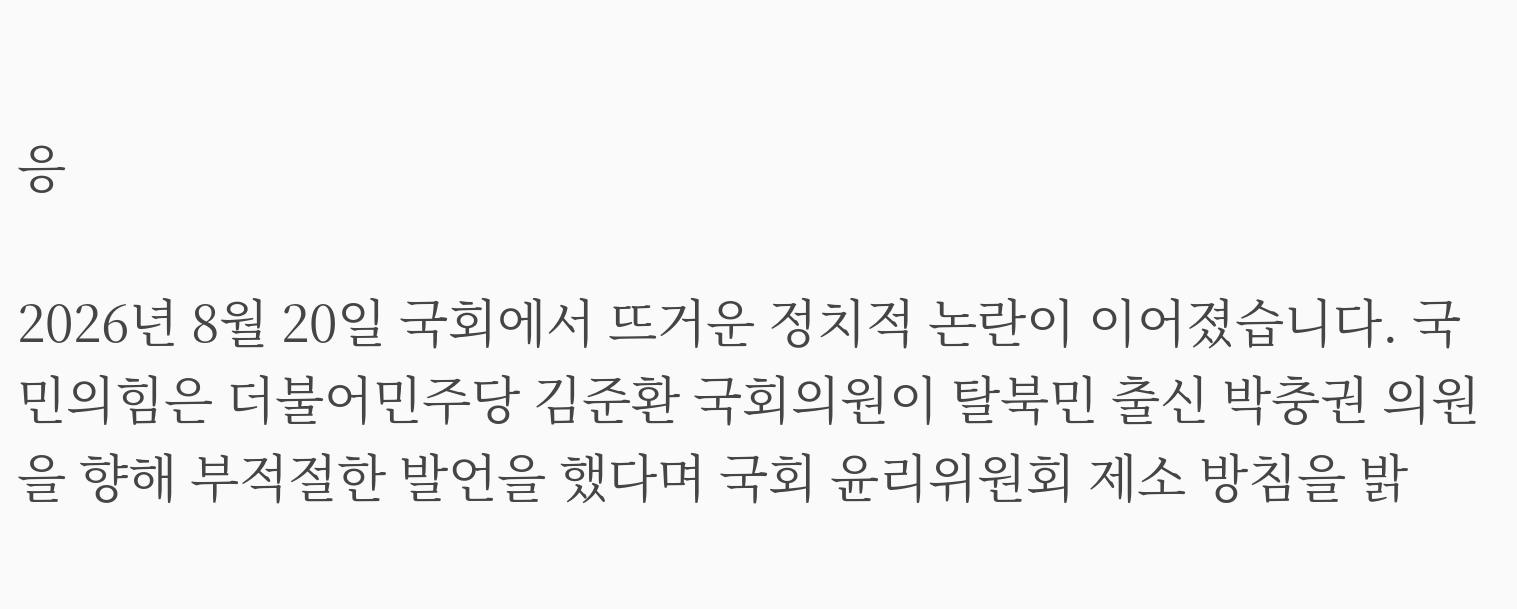응

2026년 8월 20일 국회에서 뜨거운 정치적 논란이 이어졌습니다. 국민의힘은 더불어민주당 김준환 국회의원이 탈북민 출신 박충권 의원을 향해 부적절한 발언을 했다며 국회 윤리위원회 제소 방침을 밝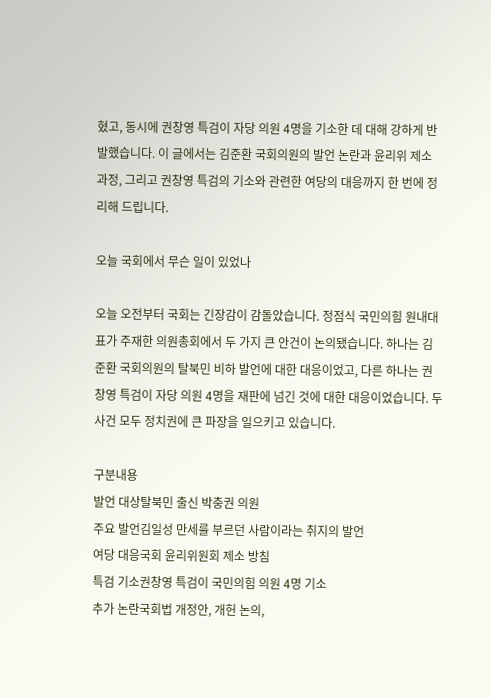혔고, 동시에 권창영 특검이 자당 의원 4명을 기소한 데 대해 강하게 반발했습니다. 이 글에서는 김준환 국회의원의 발언 논란과 윤리위 제소 과정, 그리고 권창영 특검의 기소와 관련한 여당의 대응까지 한 번에 정리해 드립니다.

오늘 국회에서 무슨 일이 있었나

오늘 오전부터 국회는 긴장감이 감돌았습니다. 정점식 국민의힘 원내대표가 주재한 의원총회에서 두 가지 큰 안건이 논의됐습니다. 하나는 김준환 국회의원의 탈북민 비하 발언에 대한 대응이었고, 다른 하나는 권창영 특검이 자당 의원 4명을 재판에 넘긴 것에 대한 대응이었습니다. 두 사건 모두 정치권에 큰 파장을 일으키고 있습니다.

구분내용
발언 대상탈북민 출신 박충권 의원
주요 발언김일성 만세를 부르던 사람이라는 취지의 발언
여당 대응국회 윤리위원회 제소 방침
특검 기소권창영 특검이 국민의힘 의원 4명 기소
추가 논란국회법 개정안, 개헌 논의,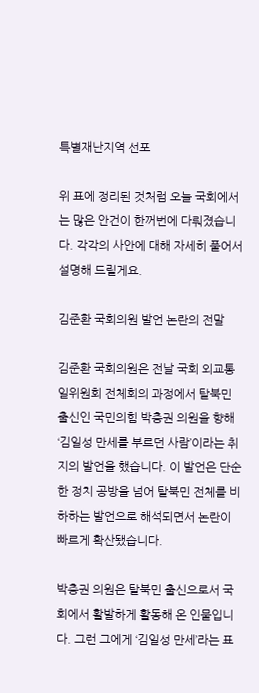특별재난지역 선포

위 표에 정리된 것처럼 오늘 국회에서는 많은 안건이 한꺼번에 다뤄졌습니다. 각각의 사안에 대해 자세히 풀어서 설명해 드릴게요.

김준환 국회의원 발언 논란의 전말

김준환 국회의원은 전날 국회 외교통일위원회 전체회의 과정에서 탈북민 출신인 국민의힘 박충권 의원을 향해 ‘김일성 만세를 부르던 사람’이라는 취지의 발언을 했습니다. 이 발언은 단순한 정치 공방을 넘어 탈북민 전체를 비하하는 발언으로 해석되면서 논란이 빠르게 확산됐습니다.

박충권 의원은 탈북민 출신으로서 국회에서 활발하게 활동해 온 인물입니다. 그런 그에게 ‘김일성 만세’라는 표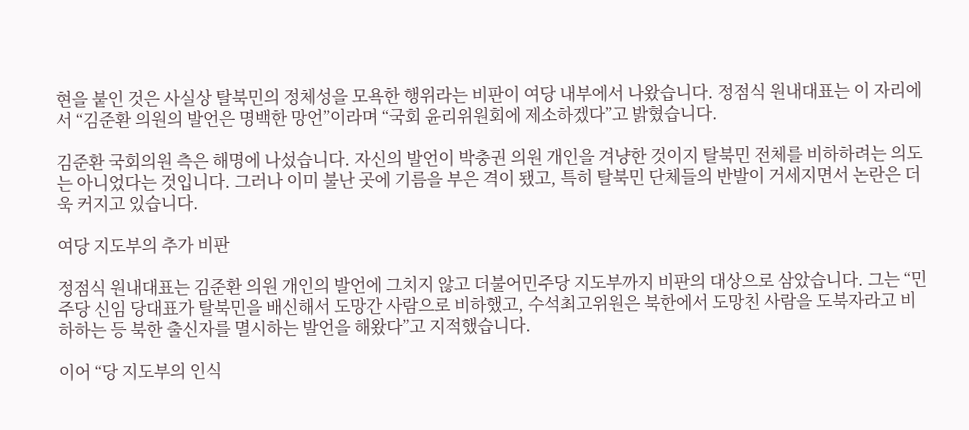현을 붙인 것은 사실상 탈북민의 정체성을 모욕한 행위라는 비판이 여당 내부에서 나왔습니다. 정점식 원내대표는 이 자리에서 “김준환 의원의 발언은 명백한 망언”이라며 “국회 윤리위원회에 제소하겠다”고 밝혔습니다.

김준환 국회의원 측은 해명에 나섰습니다. 자신의 발언이 박충권 의원 개인을 겨냥한 것이지 탈북민 전체를 비하하려는 의도는 아니었다는 것입니다. 그러나 이미 불난 곳에 기름을 부은 격이 됐고, 특히 탈북민 단체들의 반발이 거세지면서 논란은 더욱 커지고 있습니다.

여당 지도부의 추가 비판

정점식 원내대표는 김준환 의원 개인의 발언에 그치지 않고 더불어민주당 지도부까지 비판의 대상으로 삼았습니다. 그는 “민주당 신임 당대표가 탈북민을 배신해서 도망간 사람으로 비하했고, 수석최고위원은 북한에서 도망친 사람을 도북자라고 비하하는 등 북한 출신자를 멸시하는 발언을 해왔다”고 지적했습니다.

이어 “당 지도부의 인식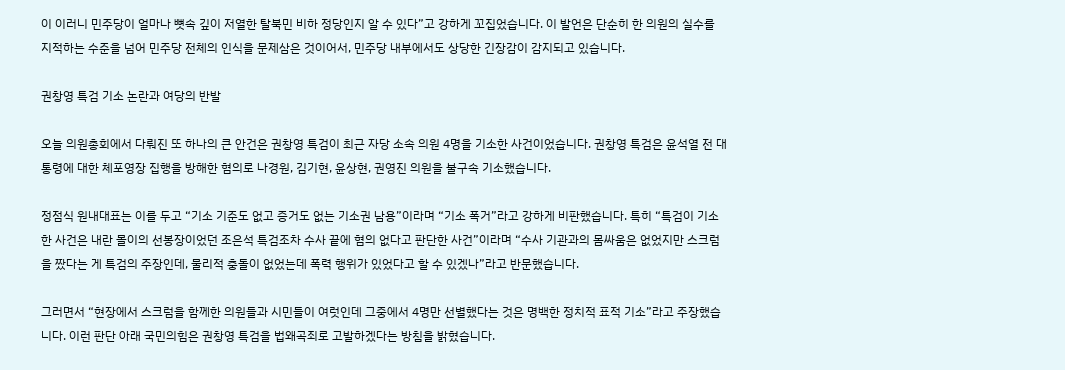이 이러니 민주당이 얼마나 뼛속 깊이 저열한 탈북민 비하 정당인지 알 수 있다”고 강하게 꼬집었습니다. 이 발언은 단순히 한 의원의 실수를 지적하는 수준을 넘어 민주당 전체의 인식을 문제삼은 것이어서, 민주당 내부에서도 상당한 긴장감이 감지되고 있습니다.

권창영 특검 기소 논란과 여당의 반발

오늘 의원총회에서 다뤄진 또 하나의 큰 안건은 권창영 특검이 최근 자당 소속 의원 4명을 기소한 사건이었습니다. 권창영 특검은 윤석열 전 대통령에 대한 체포영장 집행을 방해한 혐의로 나경원, 김기현, 윤상현, 권영진 의원을 불구속 기소했습니다.

정점식 원내대표는 이를 두고 “기소 기준도 없고 증거도 없는 기소권 남용”이라며 “기소 폭거”라고 강하게 비판했습니다. 특히 “특검이 기소한 사건은 내란 몰이의 선봉장이었던 조은석 특검조차 수사 끝에 혐의 없다고 판단한 사건”이라며 “수사 기관과의 몸싸움은 없었지만 스크럼을 짰다는 게 특검의 주장인데, 물리적 충돌이 없었는데 폭력 행위가 있었다고 할 수 있겠나”라고 반문했습니다.

그러면서 “현장에서 스크럼을 함께한 의원들과 시민들이 여럿인데 그중에서 4명만 선별했다는 것은 명백한 정치적 표적 기소”라고 주장했습니다. 이런 판단 아래 국민의힘은 권창영 특검을 법왜곡죄로 고발하겠다는 방침을 밝혔습니다.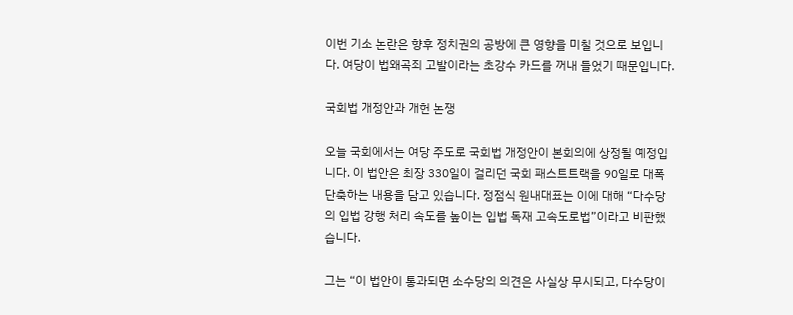이번 기소 논란은 향후 정치권의 공방에 큰 영향을 미칠 것으로 보입니다. 여당이 법왜곡죄 고발이라는 초강수 카드를 꺼내 들었기 때문입니다.

국회법 개정안과 개헌 논쟁

오늘 국회에서는 여당 주도로 국회법 개정안이 본회의에 상정될 예정입니다. 이 법안은 최장 330일이 걸리던 국회 패스트트랙을 90일로 대폭 단축하는 내용을 담고 있습니다. 정점식 원내대표는 이에 대해 “다수당의 입법 강행 처리 속도를 높이는 입법 독재 고속도로법”이라고 비판했습니다.

그는 “이 법안이 통과되면 소수당의 의견은 사실상 무시되고, 다수당이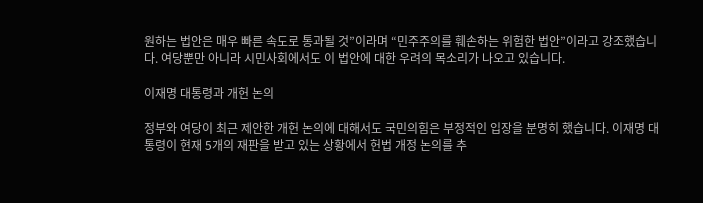원하는 법안은 매우 빠른 속도로 통과될 것”이라며 “민주주의를 훼손하는 위험한 법안”이라고 강조했습니다. 여당뿐만 아니라 시민사회에서도 이 법안에 대한 우려의 목소리가 나오고 있습니다.

이재명 대통령과 개헌 논의

정부와 여당이 최근 제안한 개헌 논의에 대해서도 국민의힘은 부정적인 입장을 분명히 했습니다. 이재명 대통령이 현재 5개의 재판을 받고 있는 상황에서 헌법 개정 논의를 추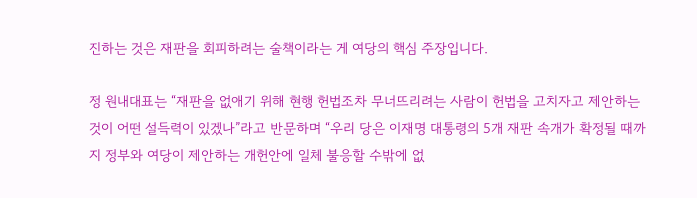진하는 것은 재판을 회피하려는 술책이라는 게 여당의 핵심 주장입니다.

정 원내대표는 “재판을 없애기 위해 현행 헌법조차 무너뜨리려는 사람이 헌법을 고치자고 제안하는 것이 어떤 설득력이 있겠나”라고 반문하며 “우리 당은 이재명 대통령의 5개 재판 속개가 확정될 때까지 정부와 여당이 제안하는 개헌안에 일체 불응할 수밖에 없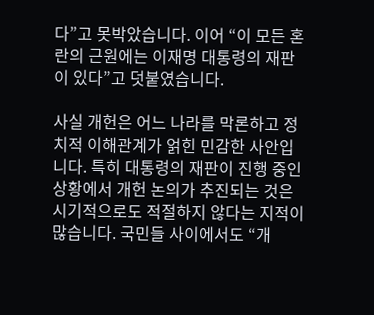다”고 못박았습니다. 이어 “이 모든 혼란의 근원에는 이재명 대통령의 재판이 있다”고 덧붙였습니다.

사실 개헌은 어느 나라를 막론하고 정치적 이해관계가 얽힌 민감한 사안입니다. 특히 대통령의 재판이 진행 중인 상황에서 개헌 논의가 추진되는 것은 시기적으로도 적절하지 않다는 지적이 많습니다. 국민들 사이에서도 “개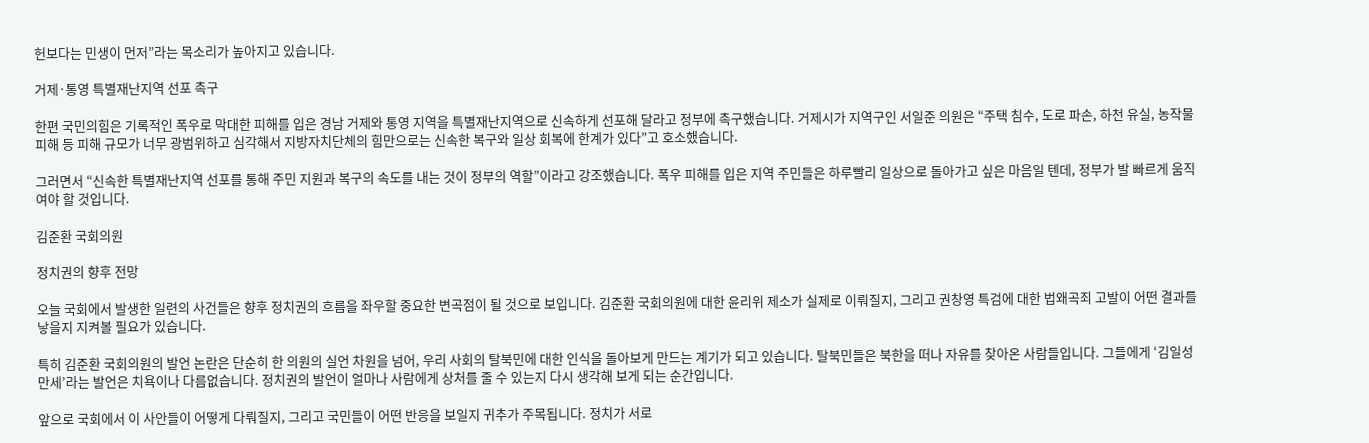헌보다는 민생이 먼저”라는 목소리가 높아지고 있습니다.

거제·통영 특별재난지역 선포 촉구

한편 국민의힘은 기록적인 폭우로 막대한 피해를 입은 경남 거제와 통영 지역을 특별재난지역으로 신속하게 선포해 달라고 정부에 촉구했습니다. 거제시가 지역구인 서일준 의원은 “주택 침수, 도로 파손, 하천 유실, 농작물 피해 등 피해 규모가 너무 광범위하고 심각해서 지방자치단체의 힘만으로는 신속한 복구와 일상 회복에 한계가 있다”고 호소했습니다.

그러면서 “신속한 특별재난지역 선포를 통해 주민 지원과 복구의 속도를 내는 것이 정부의 역할”이라고 강조했습니다. 폭우 피해를 입은 지역 주민들은 하루빨리 일상으로 돌아가고 싶은 마음일 텐데, 정부가 발 빠르게 움직여야 할 것입니다.

김준환 국회의원

정치권의 향후 전망

오늘 국회에서 발생한 일련의 사건들은 향후 정치권의 흐름을 좌우할 중요한 변곡점이 될 것으로 보입니다. 김준환 국회의원에 대한 윤리위 제소가 실제로 이뤄질지, 그리고 권창영 특검에 대한 법왜곡죄 고발이 어떤 결과를 낳을지 지켜볼 필요가 있습니다.

특히 김준환 국회의원의 발언 논란은 단순히 한 의원의 실언 차원을 넘어, 우리 사회의 탈북민에 대한 인식을 돌아보게 만드는 계기가 되고 있습니다. 탈북민들은 북한을 떠나 자유를 찾아온 사람들입니다. 그들에게 ‘김일성 만세’라는 발언은 치욕이나 다름없습니다. 정치권의 발언이 얼마나 사람에게 상처를 줄 수 있는지 다시 생각해 보게 되는 순간입니다.

앞으로 국회에서 이 사안들이 어떻게 다뤄질지, 그리고 국민들이 어떤 반응을 보일지 귀추가 주목됩니다. 정치가 서로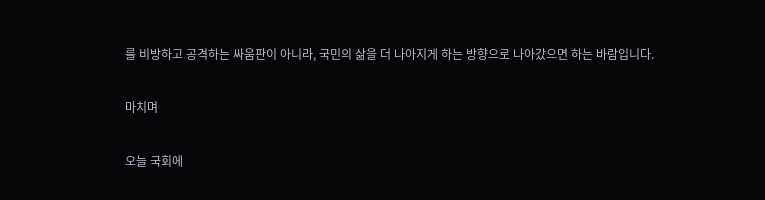를 비방하고 공격하는 싸움판이 아니라, 국민의 삶을 더 나아지게 하는 방향으로 나아갔으면 하는 바람입니다.

마치며

오늘 국회에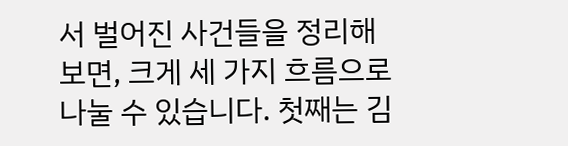서 벌어진 사건들을 정리해 보면, 크게 세 가지 흐름으로 나눌 수 있습니다. 첫째는 김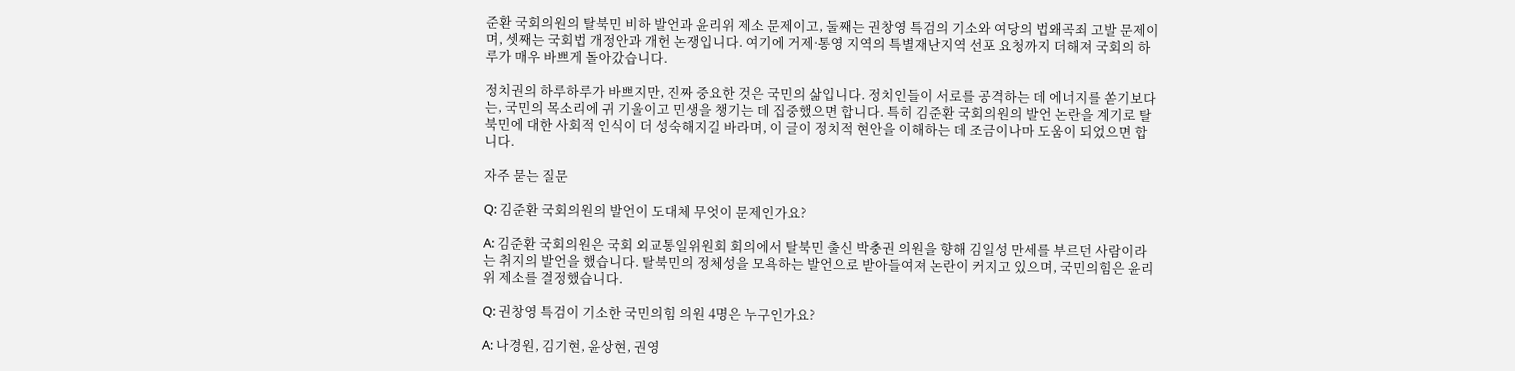준환 국회의원의 탈북민 비하 발언과 윤리위 제소 문제이고, 둘째는 권창영 특검의 기소와 여당의 법왜곡죄 고발 문제이며, 셋째는 국회법 개정안과 개헌 논쟁입니다. 여기에 거제·통영 지역의 특별재난지역 선포 요청까지 더해져 국회의 하루가 매우 바쁘게 돌아갔습니다.

정치권의 하루하루가 바쁘지만, 진짜 중요한 것은 국민의 삶입니다. 정치인들이 서로를 공격하는 데 에너지를 쏟기보다는, 국민의 목소리에 귀 기울이고 민생을 챙기는 데 집중했으면 합니다. 특히 김준환 국회의원의 발언 논란을 계기로 탈북민에 대한 사회적 인식이 더 성숙해지길 바라며, 이 글이 정치적 현안을 이해하는 데 조금이나마 도움이 되었으면 합니다.

자주 묻는 질문

Q: 김준환 국회의원의 발언이 도대체 무엇이 문제인가요?

A: 김준환 국회의원은 국회 외교통일위원회 회의에서 탈북민 출신 박충권 의원을 향해 김일성 만세를 부르던 사람이라는 취지의 발언을 했습니다. 탈북민의 정체성을 모욕하는 발언으로 받아들여져 논란이 커지고 있으며, 국민의힘은 윤리위 제소를 결정했습니다.

Q: 권창영 특검이 기소한 국민의힘 의원 4명은 누구인가요?

A: 나경원, 김기현, 윤상현, 권영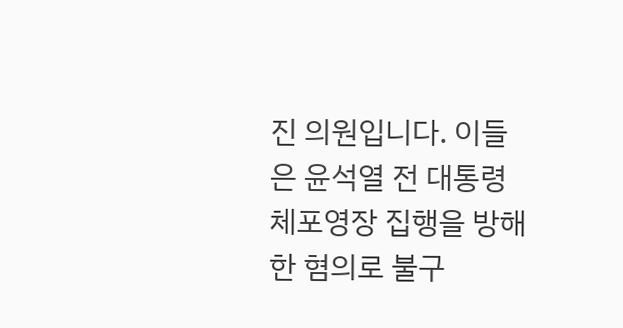진 의원입니다. 이들은 윤석열 전 대통령 체포영장 집행을 방해한 혐의로 불구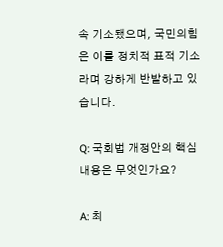속 기소됐으며, 국민의힘은 이를 정치적 표적 기소라며 강하게 반발하고 있습니다.

Q: 국회법 개정안의 핵심 내용은 무엇인가요?

A: 최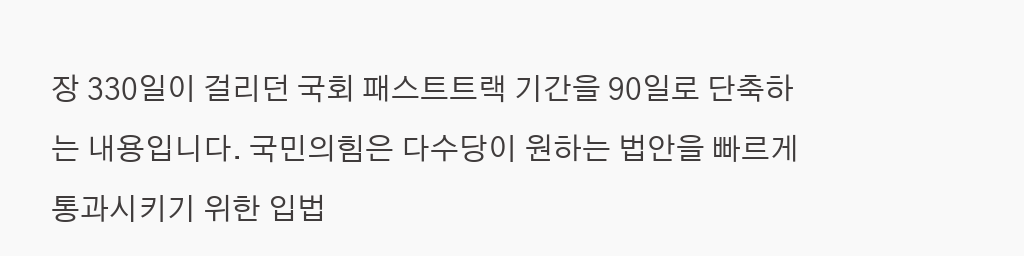장 330일이 걸리던 국회 패스트트랙 기간을 90일로 단축하는 내용입니다. 국민의힘은 다수당이 원하는 법안을 빠르게 통과시키기 위한 입법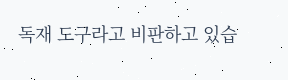독재 도구라고 비판하고 있습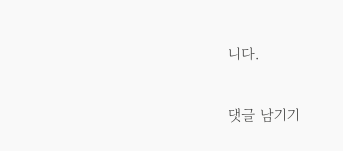니다.

댓글 남기기